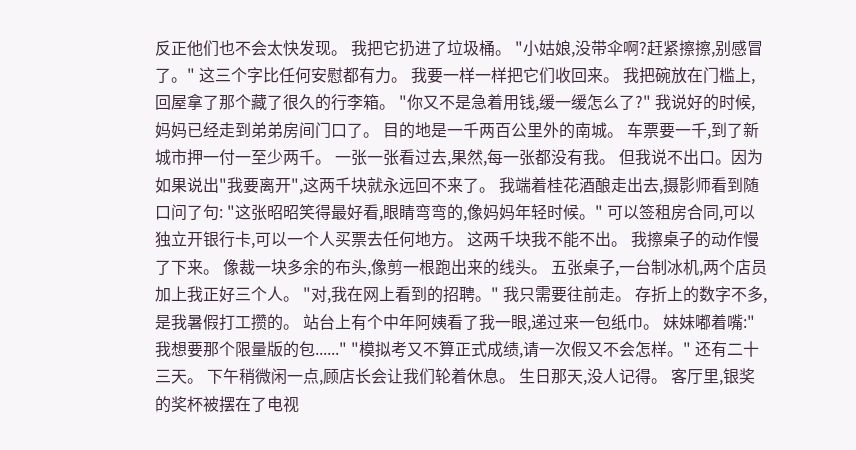反正他们也不会太快发现。 我把它扔进了垃圾桶。 "小姑娘,没带伞啊?赶紧擦擦,别感冒了。" 这三个字比任何安慰都有力。 我要一样一样把它们收回来。 我把碗放在门槛上,回屋拿了那个藏了很久的行李箱。 "你又不是急着用钱,缓一缓怎么了?" 我说好的时候,妈妈已经走到弟弟房间门口了。 目的地是一千两百公里外的南城。 车票要一千,到了新城市押一付一至少两千。 一张一张看过去,果然,每一张都没有我。 但我说不出口。因为如果说出"我要离开",这两千块就永远回不来了。 我端着桂花酒酿走出去,摄影师看到随口问了句: "这张昭昭笑得最好看,眼睛弯弯的,像妈妈年轻时候。" 可以签租房合同,可以独立开银行卡,可以一个人买票去任何地方。 这两千块我不能不出。 我擦桌子的动作慢了下来。 像裁一块多余的布头,像剪一根跑出来的线头。 五张桌子,一台制冰机,两个店员加上我正好三个人。 "对,我在网上看到的招聘。" 我只需要往前走。 存折上的数字不多,是我暑假打工攒的。 站台上有个中年阿姨看了我一眼,递过来一包纸巾。 妹妹嘟着嘴:"我想要那个限量版的包......" "模拟考又不算正式成绩,请一次假又不会怎样。" 还有二十三天。 下午稍微闲一点,顾店长会让我们轮着休息。 生日那天,没人记得。 客厅里,银奖的奖杯被摆在了电视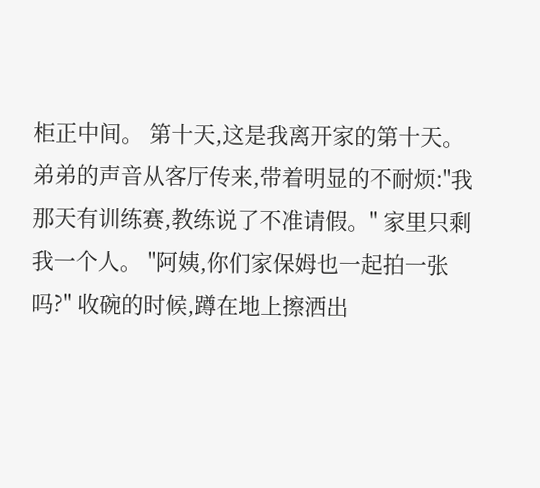柜正中间。 第十天,这是我离开家的第十天。 弟弟的声音从客厅传来,带着明显的不耐烦:"我那天有训练赛,教练说了不准请假。" 家里只剩我一个人。 "阿姨,你们家保姆也一起拍一张吗?" 收碗的时候,蹲在地上擦洒出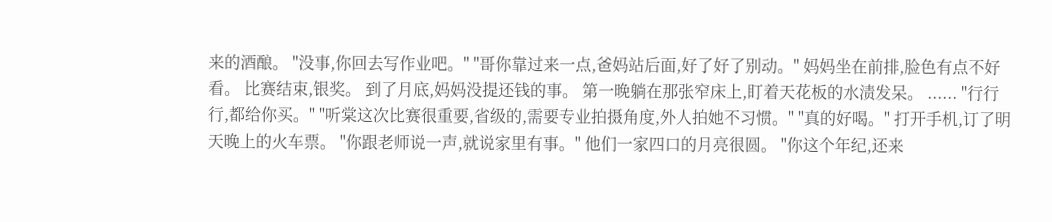来的酒酿。 "没事,你回去写作业吧。" "哥你靠过来一点,爸妈站后面,好了好了别动。" 妈妈坐在前排,脸色有点不好看。 比赛结束,银奖。 到了月底,妈妈没提还钱的事。 第一晚躺在那张窄床上,盯着天花板的水渍发呆。 ...... "行行行,都给你买。" "听棠这次比赛很重要,省级的,需要专业拍摄角度,外人拍她不习惯。" "真的好喝。" 打开手机,订了明天晚上的火车票。 "你跟老师说一声,就说家里有事。" 他们一家四口的月亮很圆。 "你这个年纪,还来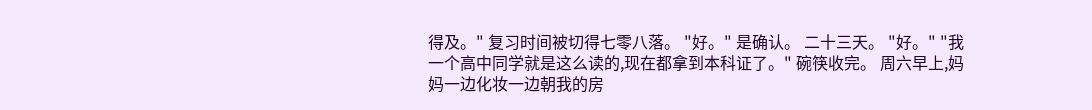得及。" 复习时间被切得七零八落。 "好。" 是确认。 二十三天。 "好。" "我一个高中同学就是这么读的,现在都拿到本科证了。" 碗筷收完。 周六早上,妈妈一边化妆一边朝我的房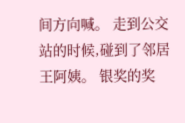间方向喊。 走到公交站的时候,碰到了邻居王阿姨。 银奖的奖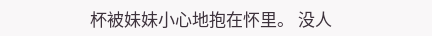杯被妹妹小心地抱在怀里。 没人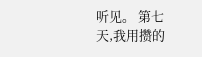听见。 第七天,我用攒的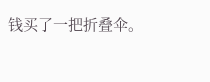钱买了一把折叠伞。